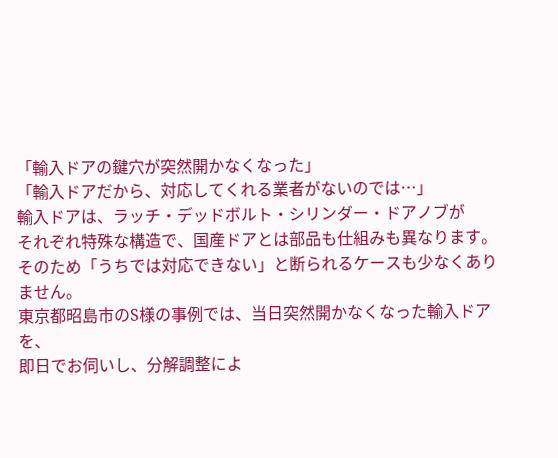「輸入ドアの鍵穴が突然開かなくなった」
「輸入ドアだから、対応してくれる業者がないのでは…」
輸入ドアは、ラッチ・デッドボルト・シリンダー・ドアノブが
それぞれ特殊な構造で、国産ドアとは部品も仕組みも異なります。
そのため「うちでは対応できない」と断られるケースも少なくありません。
東京都昭島市のS様の事例では、当日突然開かなくなった輸入ドアを、
即日でお伺いし、分解調整によ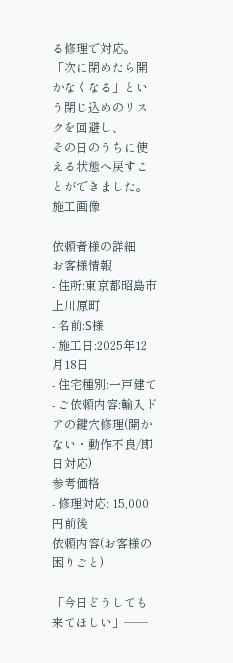る修理で対応。
「次に閉めたら開かなくなる」という閉じ込めのリスクを回避し、
その日のうちに使える状態へ戻すことができました。
施工画像

依頼者様の詳細
お客様情報
- 住所:東京都昭島市上川原町
- 名前:S様
- 施工日:2025年12月18日
- 住宅種別:一戸建て
- ご依頼内容:輸入ドアの鍵穴修理(開かない・動作不良/即日対応)
参考価格
- 修理対応: 15,000円前後
依頼内容(お客様の困りごと)

「今日どうしても来てほしい」——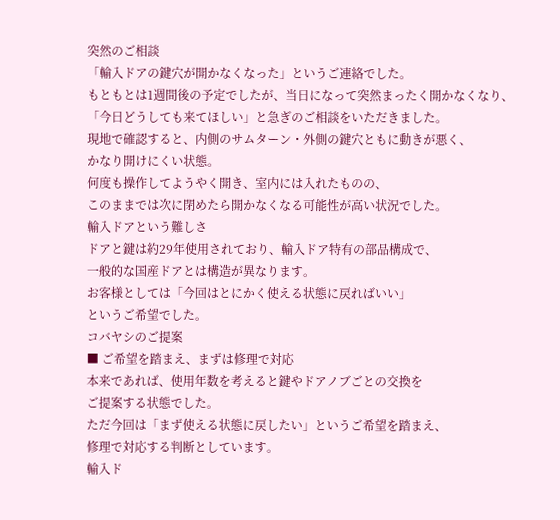突然のご相談
「輸入ドアの鍵穴が開かなくなった」というご連絡でした。
もともとは1週間後の予定でしたが、当日になって突然まったく開かなくなり、
「今日どうしても来てほしい」と急ぎのご相談をいただきました。
現地で確認すると、内側のサムターン・外側の鍵穴ともに動きが悪く、
かなり開けにくい状態。
何度も操作してようやく開き、室内には入れたものの、
このままでは次に閉めたら開かなくなる可能性が高い状況でした。
輸入ドアという難しさ
ドアと鍵は約29年使用されており、輸入ドア特有の部品構成で、
一般的な国産ドアとは構造が異なります。
お客様としては「今回はとにかく使える状態に戻ればいい」
というご希望でした。
コバヤシのご提案
■ ご希望を踏まえ、まずは修理で対応
本来であれば、使用年数を考えると鍵やドアノブごとの交換を
ご提案する状態でした。
ただ今回は「まず使える状態に戻したい」というご希望を踏まえ、
修理で対応する判断としています。
輸入ド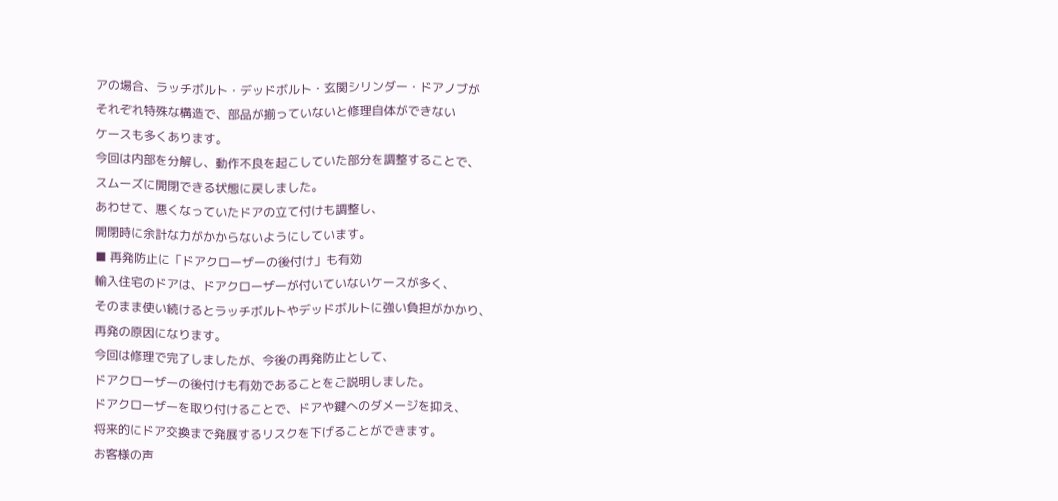アの場合、ラッチボルト・デッドボルト・玄関シリンダー・ドアノブが
それぞれ特殊な構造で、部品が揃っていないと修理自体ができない
ケースも多くあります。
今回は内部を分解し、動作不良を起こしていた部分を調整することで、
スムーズに開閉できる状態に戻しました。
あわせて、悪くなっていたドアの立て付けも調整し、
開閉時に余計な力がかからないようにしています。
■ 再発防止に「ドアクローザーの後付け」も有効
輸入住宅のドアは、ドアクローザーが付いていないケースが多く、
そのまま使い続けるとラッチボルトやデッドボルトに強い負担がかかり、
再発の原因になります。
今回は修理で完了しましたが、今後の再発防止として、
ドアクローザーの後付けも有効であることをご説明しました。
ドアクローザーを取り付けることで、ドアや鍵へのダメージを抑え、
将来的にドア交換まで発展するリスクを下げることができます。
お客様の声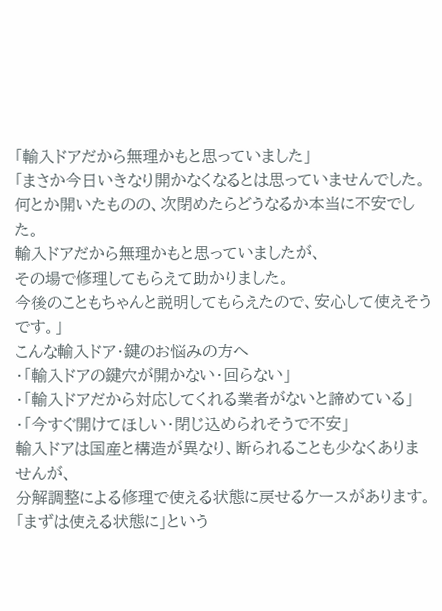「輸入ドアだから無理かもと思っていました」
「まさか今日いきなり開かなくなるとは思っていませんでした。
何とか開いたものの、次閉めたらどうなるか本当に不安でした。
輸入ドアだから無理かもと思っていましたが、
その場で修理してもらえて助かりました。
今後のこともちゃんと説明してもらえたので、安心して使えそうです。」
こんな輸入ドア・鍵のお悩みの方へ
・「輸入ドアの鍵穴が開かない・回らない」
・「輸入ドアだから対応してくれる業者がないと諦めている」
・「今すぐ開けてほしい・閉じ込められそうで不安」
輸入ドアは国産と構造が異なり、断られることも少なくありませんが、
分解調整による修理で使える状態に戻せるケースがあります。
「まずは使える状態に」という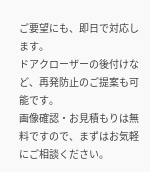ご要望にも、即日で対応します。
ドアクローザーの後付けなど、再発防止のご提案も可能です。
画像確認・お見積もりは無料ですので、まずはお気軽にご相談ください。